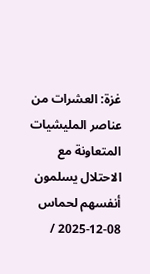غزة: العشرات من عناصر المليشيات المتعاونة مع الاحتلال يسلمون أنفسهم لحماس
2025-12-08 /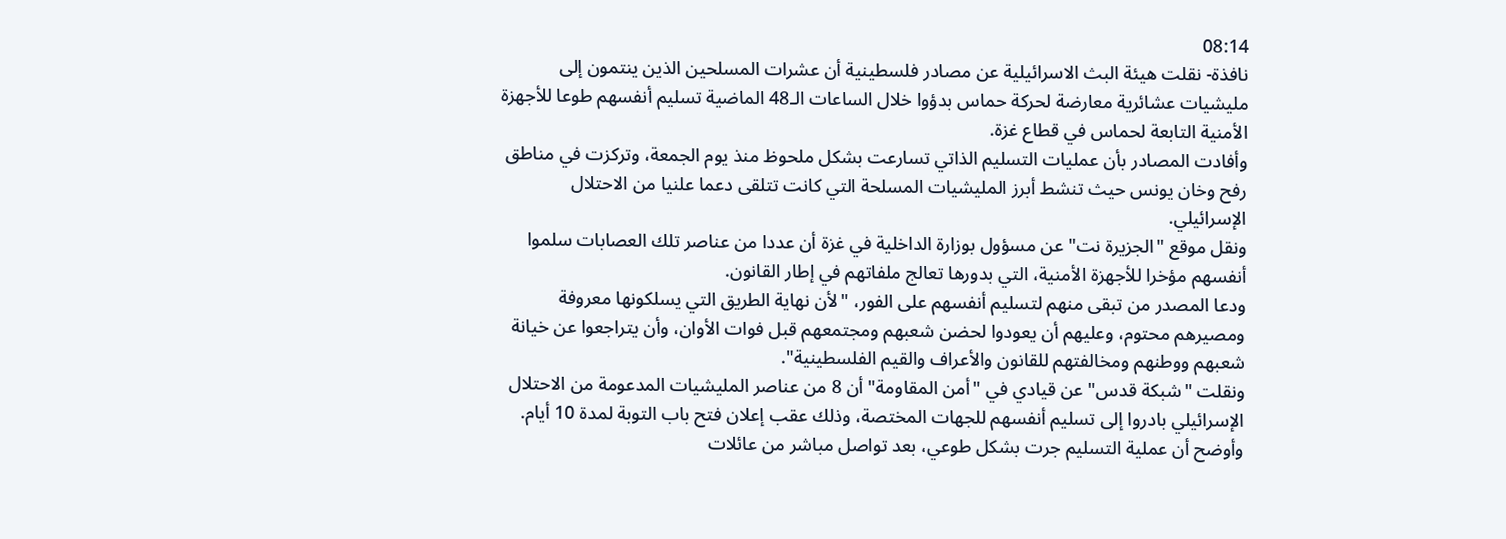08:14
نافذة- نقلت هيئة البث الاسرائيلية عن مصادر فلسطينية أن عشرات المسلحين الذين ينتمون إلى مليشيات عشائرية معارضة لحركة حماس بدؤوا خلال الساعات الـ48 الماضية تسليم أنفسهم طوعا للأجهزة الأمنية التابعة لحماس في قطاع غزة.
وأفادت المصادر بأن عمليات التسليم الذاتي تسارعت بشكل ملحوظ منذ يوم الجمعة، وتركزت في مناطق رفح وخان يونس حيث تنشط أبرز المليشيات المسلحة التي كانت تتلقى دعما علنيا من الاحتلال الإسرائيلي.
ونقل موقع "الجزيرة نت" عن مسؤول بوزارة الداخلية في غزة أن عددا من عناصر تلك العصابات سلموا أنفسهم مؤخرا للأجهزة الأمنية، التي بدورها تعالج ملفاتهم في إطار القانون.
ودعا المصدر من تبقى منهم لتسليم أنفسهم على الفور، "لأن نهاية الطريق التي يسلكونها معروفة ومصيرهم محتوم، وعليهم أن يعودوا لحضن شعبهم ومجتمعهم قبل فوات الأوان، وأن يتراجعوا عن خيانة شعبهم ووطنهم ومخالفتهم للقانون والأعراف والقيم الفلسطينية".
ونقلت "شبكة قدس" عن قيادي في "أمن المقاومة" أن 8 من عناصر المليشيات المدعومة من الاحتلال الإسرائيلي بادروا إلى تسليم أنفسهم للجهات المختصة، وذلك عقب إعلان فتح باب التوبة لمدة 10 أيام.
وأوضح أن عملية التسليم جرت بشكل طوعي، بعد تواصل مباشر من عائلات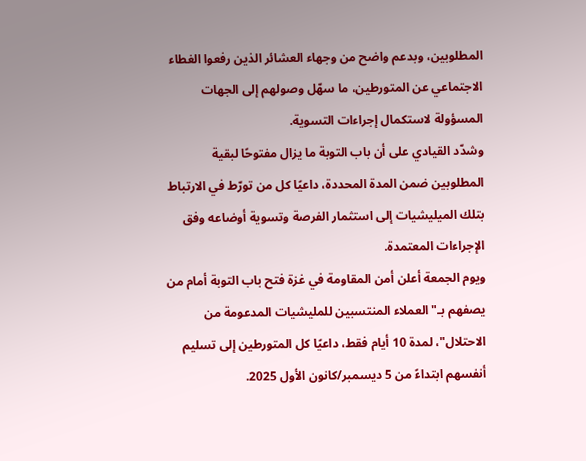المطلوبين، وبدعم واضح من وجهاء العشائر الذين رفعوا الغطاء الاجتماعي عن المتورطين، ما سهّل وصولهم إلى الجهات المسؤولة لاستكمال إجراءات التسوية.
وشدّد القيادي على أن باب التوبة ما يزال مفتوحًا لبقية المطلوبين ضمن المدة المحددة، داعيًا كل من تورّط في الارتباط بتلك الميليشيات إلى استثمار الفرصة وتسوية أوضاعه وفق الإجراءات المعتمدة.
ويوم الجمعة أعلن أمن المقاومة في غزة فتح باب التوبة أمام من يصفهم بـ"العملاء المنتسبين للمليشيات المدعومة من الاحتلال"، لمدة 10 أيام فقط، داعيًا كل المتورطين إلى تسليم أنفسهم ابتداءً من 5 ديسمبر/كانون الأول 2025.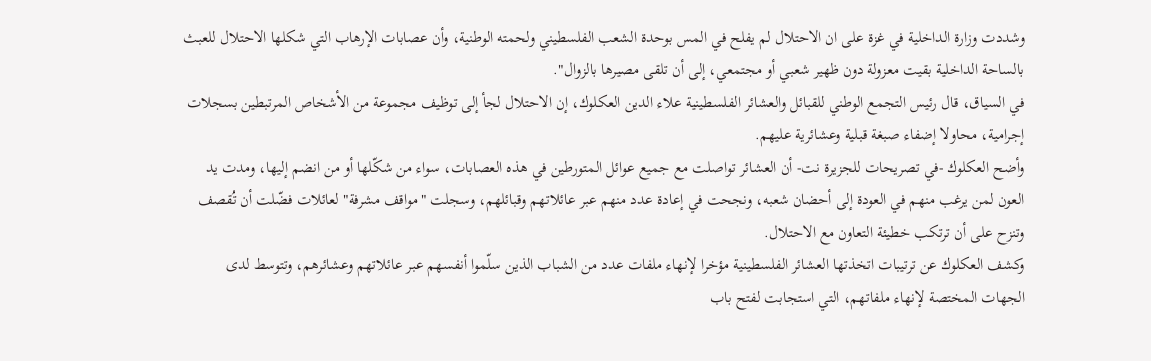وشددت وزارة الداخلية في غزة على ان الاحتلال لم يفلح في المس بوحدة الشعب الفلسطيني ولحمته الوطنية، وأن عصابات الإرهاب التي شكلها الاحتلال للعبث بالساحة الداخلية بقيت معزولة دون ظهير شعبي أو مجتمعي، إلى أن تلقى مصيرها بالزوال".
في السياق، قال رئيس التجمع الوطني للقبائل والعشائر الفلسطينية علاء الدين العكلوك، إن الاحتلال لجأ إلى توظيف مجموعة من الأشخاص المرتبطين بسجلات إجرامية، محاولا إضفاء صبغة قبلية وعشائرية عليهم.
وأضح العكلوك -في تصريحات للجزيرة نت- أن العشائر تواصلت مع جميع عوائل المتورطين في هذه العصابات، سواء من شكّلها أو من انضم إليها، ومدت يد العون لمن يرغب منهم في العودة إلى أحضان شعبه، ونجحت في إعادة عدد منهم عبر عائلاتهم وقبائلهم، وسجلت "مواقف مشرفة" لعائلات فضّلت أن تُقصف وتنزح على أن ترتكب خطيئة التعاون مع الاحتلال.
وكشف العكلوك عن ترتيبات اتخذتها العشائر الفلسطينية مؤخرا لإنهاء ملفات عدد من الشباب الذين سلّموا أنفسهم عبر عائلاتهم وعشائرهم، وتتوسط لدى الجهات المختصة لإنهاء ملفاتهم، التي استجابت لفتح باب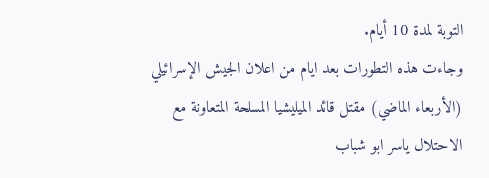التوبة لمدة 10 أيام.
وجاءت هذه التطورات بعد ايام من اعلان الجيش الإسرائيلي (الأربعاء الماضي) مقتل قائد الميليشيا المسلحة المتعاونة مع الاحتلال ياسر ابو شباب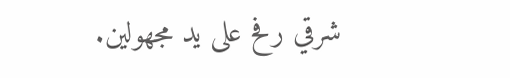شرقي رفح على يد مجهولين.